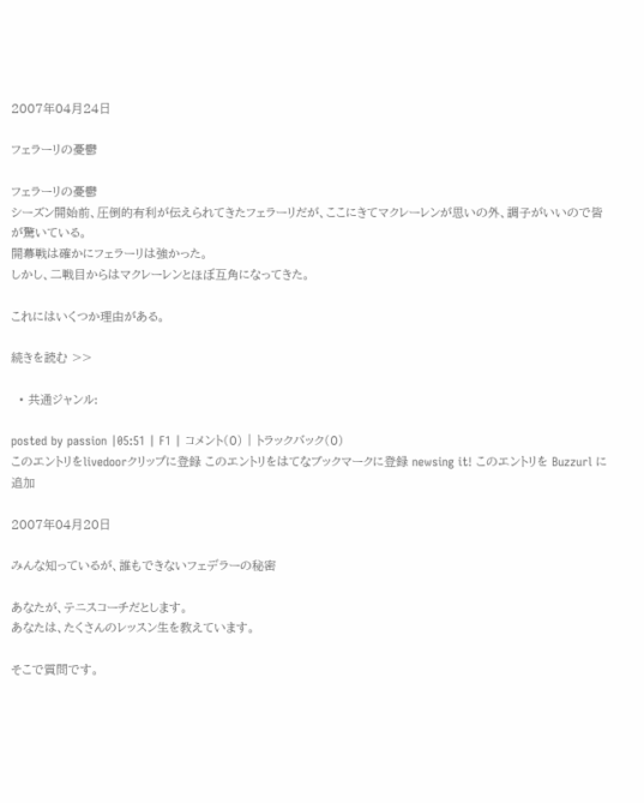2007年04月24日

フェラーリの憂鬱

フェラーリの憂鬱
シーズン開始前、圧倒的有利が伝えられてきたフェラーリだが、ここにきてマクレーレンが思いの外、調子がいいので皆が驚いている。
開幕戦は確かにフェラーリは強かった。
しかし、二戦目からはマクレーレンとほぼ互角になってきた。

これにはいくつか理由がある。

続きを読む >>

  • 共通ジャンル:

posted by passion |05:51 | F1 | コメント(0) | トラックバック(0)
このエントリをlivedoorクリップに登録 このエントリをはてなブックマークに登録 newsing it! このエントリを Buzzurl に追加

2007年04月20日

みんな知っているが、誰もできないフェデラーの秘密

あなたが、テニスコーチだとします。
あなたは、たくさんのレッスン生を教えています。

そこで質問です。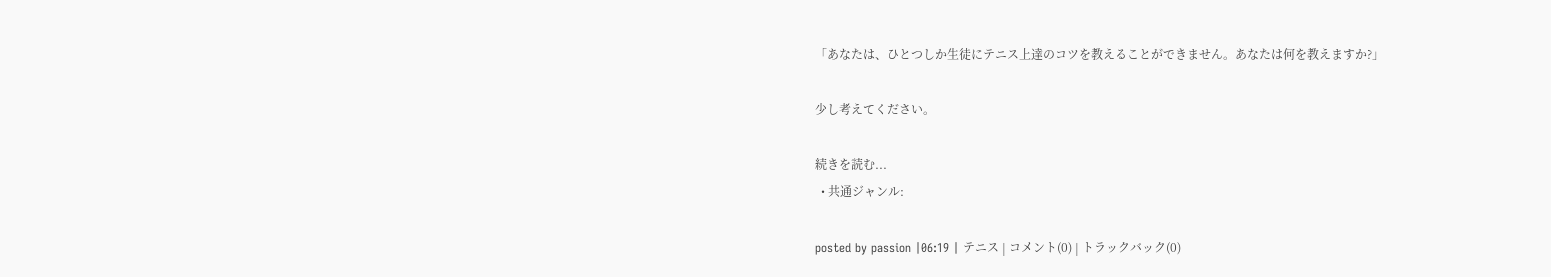「あなたは、ひとつしか生徒にテニス上達のコツを教えることができません。あなたは何を教えますか?」

少し考えてください。

続きを読む...
  • 共通ジャンル:

posted by passion |06:19 | テニス | コメント(0) | トラックバック(0)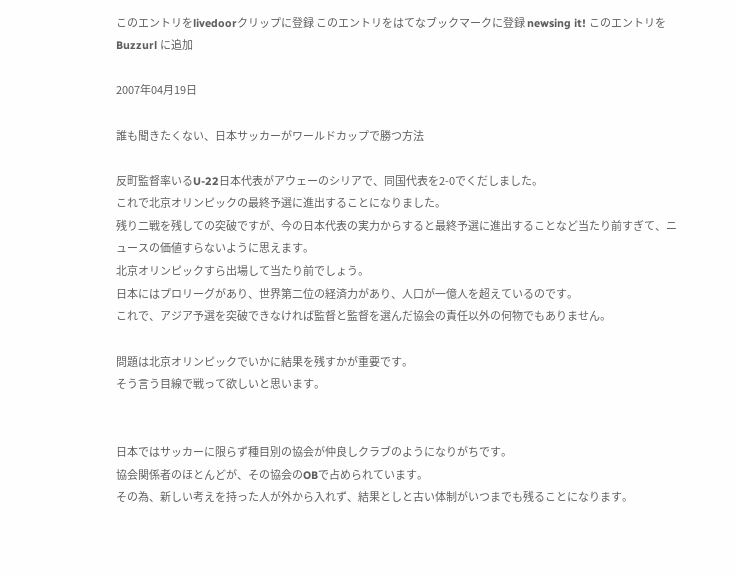このエントリをlivedoorクリップに登録 このエントリをはてなブックマークに登録 newsing it! このエントリを Buzzurl に追加

2007年04月19日

誰も聞きたくない、日本サッカーがワールドカップで勝つ方法

反町監督率いるU-22日本代表がアウェーのシリアで、同国代表を2-0でくだしました。
これで北京オリンピックの最終予選に進出することになりました。
残り二戦を残しての突破ですが、今の日本代表の実力からすると最終予選に進出することなど当たり前すぎて、ニュースの価値すらないように思えます。
北京オリンピックすら出場して当たり前でしょう。
日本にはプロリーグがあり、世界第二位の経済力があり、人口が一億人を超えているのです。
これで、アジア予選を突破できなければ監督と監督を選んだ協会の責任以外の何物でもありません。

問題は北京オリンピックでいかに結果を残すかが重要です。
そう言う目線で戦って欲しいと思います。


日本ではサッカーに限らず種目別の協会が仲良しクラブのようになりがちです。
協会関係者のほとんどが、その協会のOBで占められています。
その為、新しい考えを持った人が外から入れず、結果としと古い体制がいつまでも残ることになります。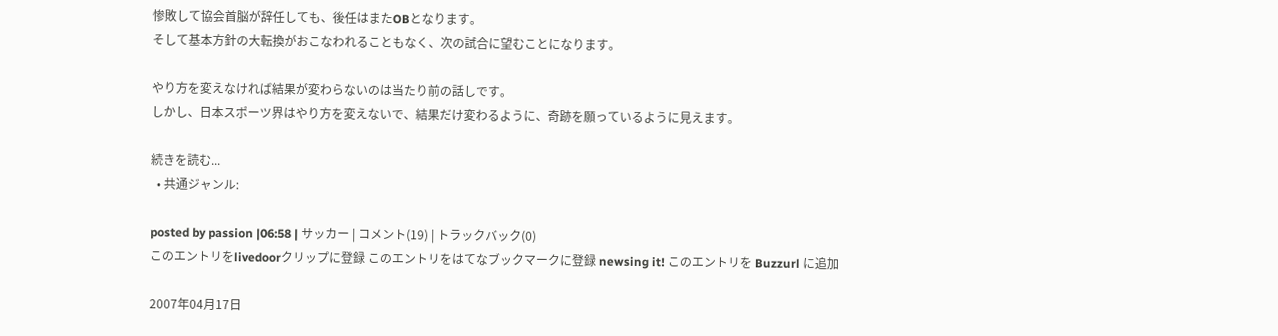惨敗して協会首脳が辞任しても、後任はまたOBとなります。
そして基本方針の大転換がおこなわれることもなく、次の試合に望むことになります。

やり方を変えなければ結果が変わらないのは当たり前の話しです。
しかし、日本スポーツ界はやり方を変えないで、結果だけ変わるように、奇跡を願っているように見えます。

続きを読む...
  • 共通ジャンル:

posted by passion |06:58 | サッカー | コメント(19) | トラックバック(0)
このエントリをlivedoorクリップに登録 このエントリをはてなブックマークに登録 newsing it! このエントリを Buzzurl に追加

2007年04月17日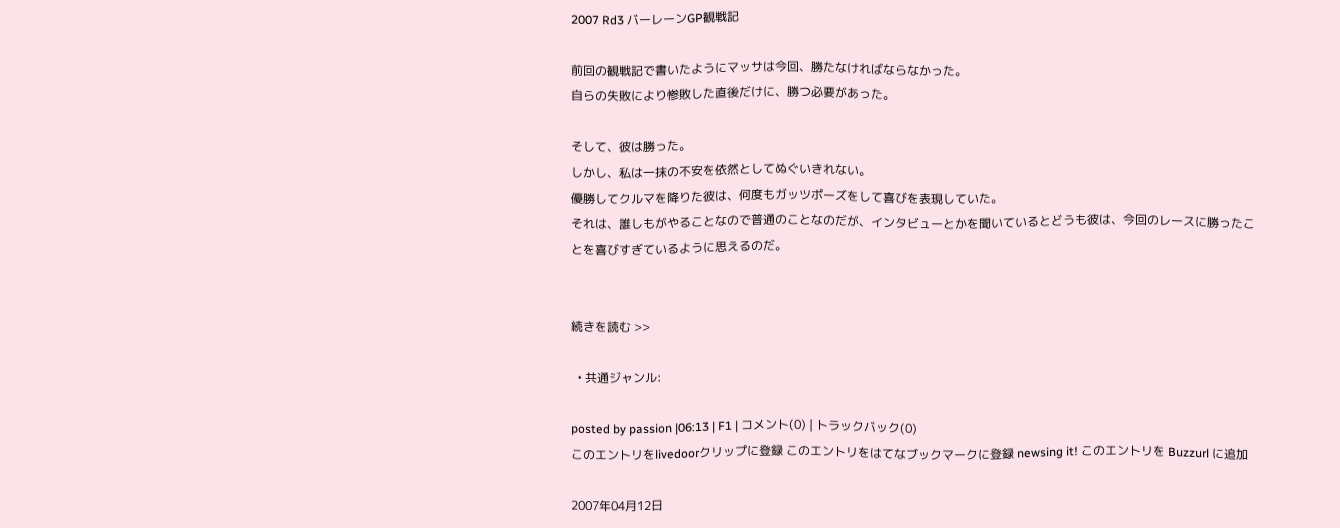2007 Rd3 バーレーンGP観戦記

前回の観戦記で書いたようにマッサは今回、勝たなければならなかった。
自らの失敗により惨敗した直後だけに、勝つ必要があった。

そして、彼は勝った。
しかし、私は一抹の不安を依然としてぬぐいきれない。
優勝してクルマを降りた彼は、何度もガッツポーズをして喜びを表現していた。
それは、誰しもがやることなので普通のことなのだが、インタビューとかを聞いているとどうも彼は、今回のレースに勝ったことを喜びすぎているように思えるのだ。


続きを読む >>

  • 共通ジャンル:

posted by passion |06:13 | F1 | コメント(0) | トラックバック(0)
このエントリをlivedoorクリップに登録 このエントリをはてなブックマークに登録 newsing it! このエントリを Buzzurl に追加

2007年04月12日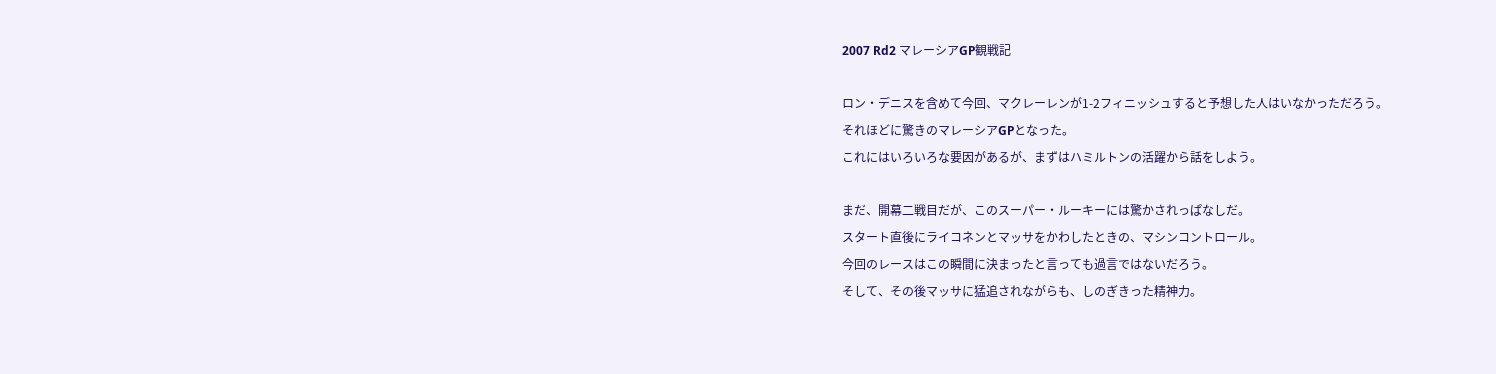2007 Rd2 マレーシアGP観戦記

ロン・デニスを含めて今回、マクレーレンが1-2フィニッシュすると予想した人はいなかっただろう。
それほどに驚きのマレーシアGPとなった。
これにはいろいろな要因があるが、まずはハミルトンの活躍から話をしよう。

まだ、開幕二戦目だが、このスーパー・ルーキーには驚かされっぱなしだ。
スタート直後にライコネンとマッサをかわしたときの、マシンコントロール。
今回のレースはこの瞬間に決まったと言っても過言ではないだろう。
そして、その後マッサに猛追されながらも、しのぎきった精神力。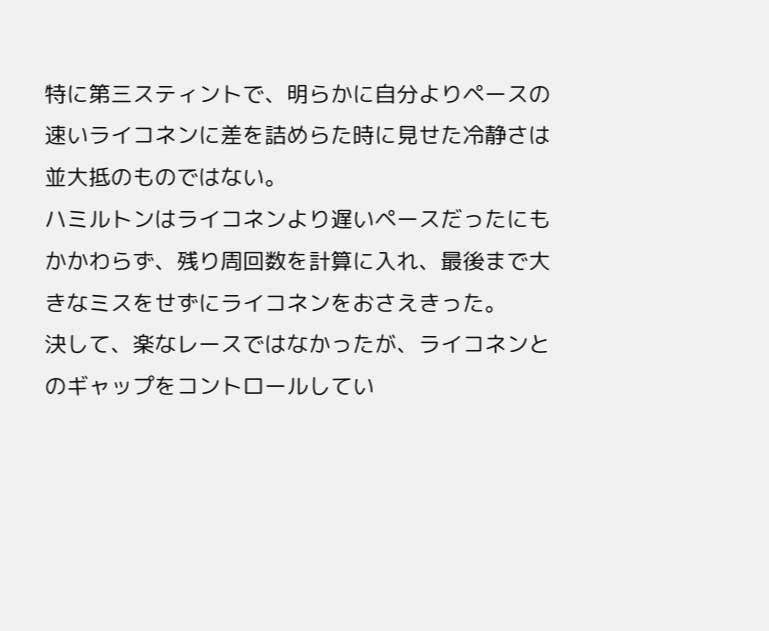特に第三スティントで、明らかに自分よりペースの速いライコネンに差を詰めらた時に見せた冷静さは並大抵のものではない。
ハミルトンはライコネンより遅いペースだったにもかかわらず、残り周回数を計算に入れ、最後まで大きなミスをせずにライコネンをおさえきった。
決して、楽なレースではなかったが、ライコネンとのギャップをコントロールしてい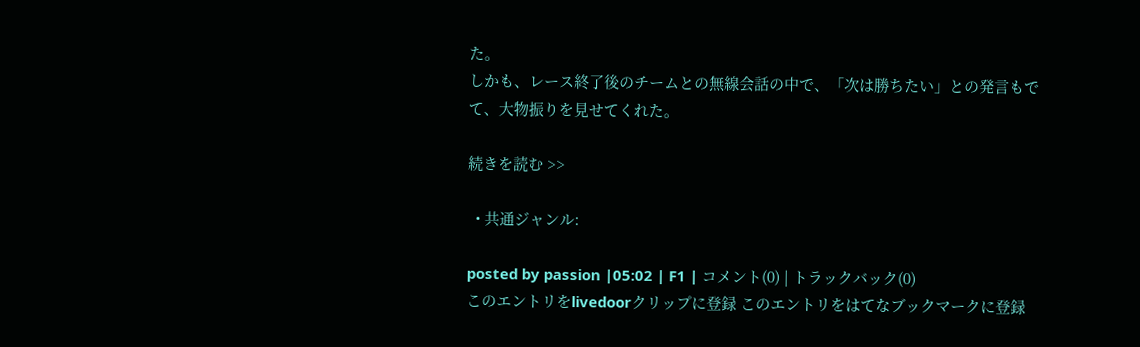た。
しかも、レース終了後のチームとの無線会話の中で、「次は勝ちたい」との発言もでて、大物振りを見せてくれた。

続きを読む >>

  • 共通ジャンル:

posted by passion |05:02 | F1 | コメント(0) | トラックバック(0)
このエントリをlivedoorクリップに登録 このエントリをはてなブックマークに登録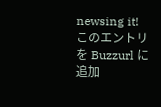newsing it! このエントリを Buzzurl に追加